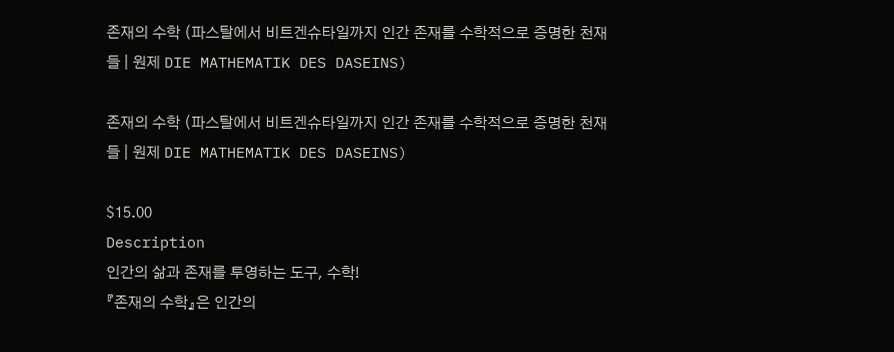존재의 수학 (파스탈에서 비트겐슈타일까지 인간 존재를 수학적으로 증명한 천재들 | 원제 DIE MATHEMATIK DES DASEINS)

존재의 수학 (파스탈에서 비트겐슈타일까지 인간 존재를 수학적으로 증명한 천재들 | 원제 DIE MATHEMATIK DES DASEINS)

$15.00
Description
인간의 삶과 존재를 투영하는 도구, 수학!
『존재의 수학』은 인간의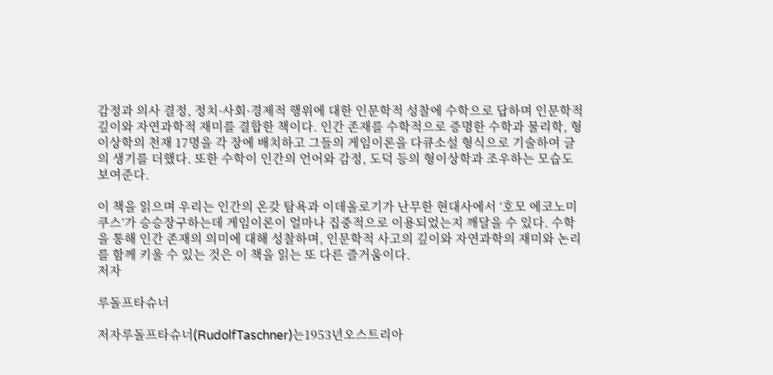감정과 의사 결정, 정치·사회·경제적 행위에 대한 인문학적 성찰에 수학으로 답하며 인문학적 깊이와 자연과학적 재미를 결합한 책이다. 인간 존재를 수학적으로 증명한 수학과 물리학, 형이상학의 천재 17명을 각 장에 배치하고 그들의 게임이론을 다큐소설 형식으로 기술하여 글의 생기를 더했다. 또한 수학이 인간의 언어와 감정, 도덕 등의 형이상학과 조우하는 모습도 보여준다.

이 책을 읽으며 우리는 인간의 온갖 탐욕과 이데올로기가 난무한 현대사에서 ‘호모 에코노미쿠스’가 승승장구하는데 게임이론이 얼마나 집중적으로 이용되었는지 깨달을 수 있다. 수학을 통해 인간 존재의 의미에 대해 성찰하며, 인문학적 사고의 깊이와 자연과학의 재미와 논리를 함께 키울 수 있는 것은 이 책을 읽는 또 다른 즐거움이다.
저자

루돌프타슈너

저자루돌프타슈너(RudolfTaschner)는1953년오스트리아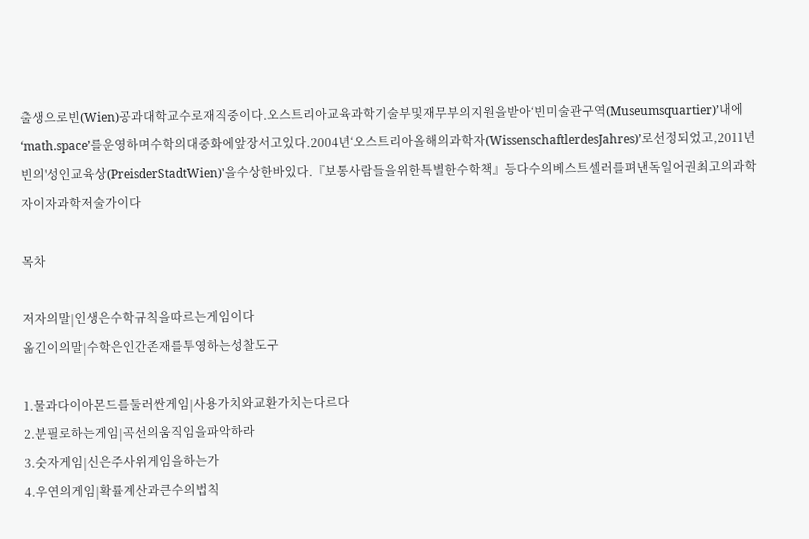출생으로빈(Wien)공과대학교수로재직중이다.오스트리아교육과학기술부및재무부의지원을받아‘빈미술관구역(Museumsquartier)’내에‘math.space’를운영하며수학의대중화에앞장서고있다.2004년‘오스트리아올해의과학자(WissenschaftlerdesJahres)’로선정되었고,2011년빈의'성인교육상(PreisderStadtWien)'을수상한바있다.『보통사람들을위한특별한수학책』등다수의베스트셀러를펴낸독일어권최고의과학자이자과학저술가이다

목차

저자의말|인생은수학규칙을따르는게임이다
옮긴이의말|수학은인간존재를투영하는성찰도구

1.물과다이아몬드를둘러싼게임|사용가치와교환가치는다르다
2.분필로하는게임|곡선의움직임을파악하라
3.숫자게임|신은주사위게임을하는가
4.우연의게임|확률계산과큰수의법칙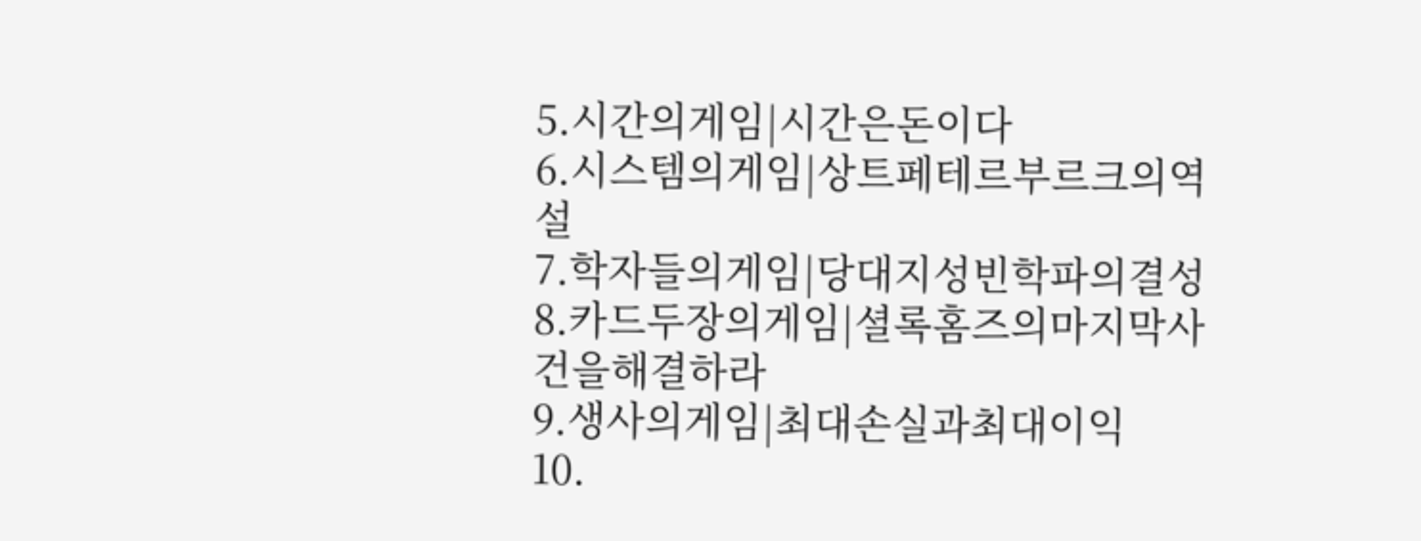5.시간의게임|시간은돈이다
6.시스템의게임|상트페테르부르크의역설
7.학자들의게임|당대지성빈학파의결성
8.카드두장의게임|셜록홈즈의마지막사건을해결하라
9.생사의게임|최대손실과최대이익
10.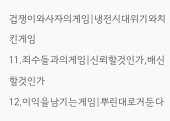겁쟁이와사자의게임|냉전시대위기와치킨게임
11.죄수들과의게임|신뢰할것인가,배신할것인가
12.이익을남기는게임|뿌린대로거둔다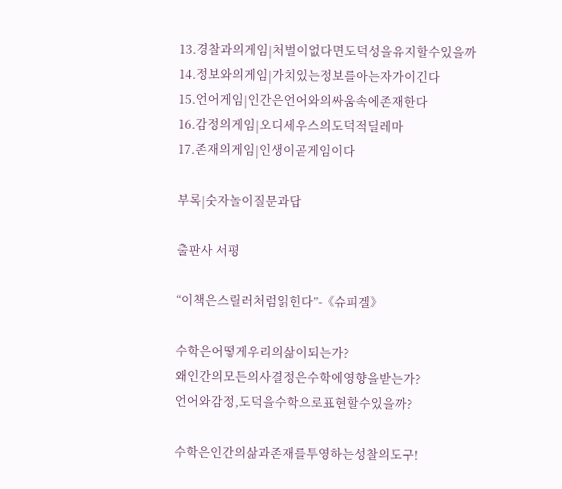13.경찰과의게임|처벌이없다면도덕성을유지할수있을까
14.정보와의게임|가치있는정보를아는자가이긴다
15.언어게임|인간은언어와의싸움속에존재한다
16.감정의게임|오디세우스의도덕적딜레마
17.존재의게임|인생이곧게임이다

부록|숫자놀이질문과답

출판사 서평

“이책은스릴러처럼읽힌다”-《슈피겔》

수학은어떻게우리의삶이되는가?
왜인간의모든의사결정은수학에영향을받는가?
언어와감정,도덕을수학으로표현할수있을까?

수학은인간의삶과존재를투영하는성찰의도구!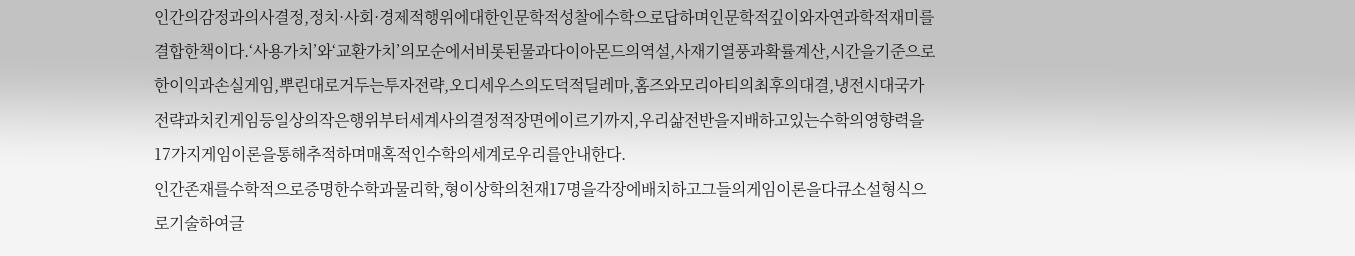인간의감정과의사결정,정치·사회·경제적행위에대한인문학적성찰에수학으로답하며인문학적깊이와자연과학적재미를결합한책이다.‘사용가치’와‘교환가치’의모순에서비롯된물과다이아몬드의역설,사재기열풍과확률계산,시간을기준으로한이익과손실게임,뿌린대로거두는투자전략,오디세우스의도덕적딜레마,홈즈와모리아티의최후의대결,냉전시대국가전략과치킨게임등일상의작은행위부터세계사의결정적장면에이르기까지,우리삶전반을지배하고있는수학의영향력을17가지게임이론을통해추적하며매혹적인수학의세계로우리를안내한다.
인간존재를수학적으로증명한수학과물리학,형이상학의천재17명을각장에배치하고그들의게임이론을다큐소설형식으로기술하여글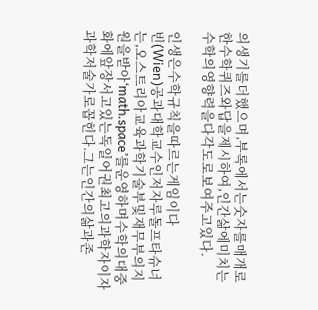의생기를더했으며,부록에서는숫자를매개로한수학퀴즈와답을제시하여,인간삶에미치는수학의영향력을다각도로보여주고있다.

인생은수학규칙을따르는게임이다
빈(Wien)공과대학교수인저자루돌프타슈너는,오스트리아교육과학기술부및재무부의지원을받아‘math.space’를운영하며수학의대중화에앞장서고있는독일어권최고의과학자이자과학저술가로꼽힌다.그는인간의삶과존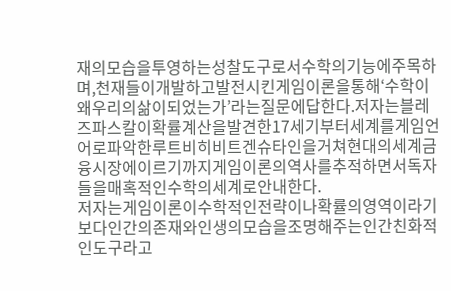재의모습을투영하는성찰도구로서수학의기능에주목하며,천재들이개발하고발전시킨게임이론을통해‘수학이왜우리의삶이되었는가’라는질문에답한다.저자는블레즈파스칼이확률계산을발견한17세기부터세계를게임언어로파악한루트비히비트겐슈타인을거쳐현대의세계금융시장에이르기까지게임이론의역사를추적하면서독자들을매혹적인수학의세계로안내한다.
저자는게임이론이수학적인전략이나확률의영역이라기보다인간의존재와인생의모습을조명해주는인간친화적인도구라고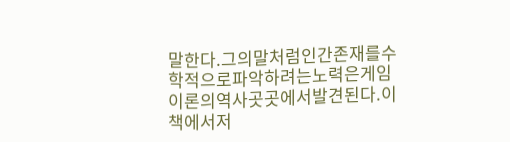말한다.그의말처럼인간존재를수학적으로파악하려는노력은게임이론의역사곳곳에서발견된다.이책에서저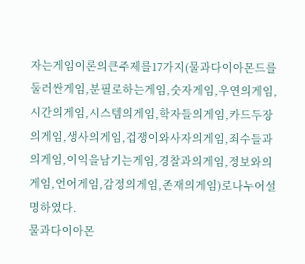자는게임이론의큰주제를17가지(물과다이아몬드를둘러싼게임,분필로하는게임,숫자게임,우연의게임,시간의게임,시스템의게임,학자들의게임,카드두장의게임,생사의게임,겁쟁이와사자의게임,죄수들과의게임,이익을남기는게임,경찰과의게임,정보와의게임,언어게임,감정의게임,존재의게임)로나누어설명하였다.
물과다이아몬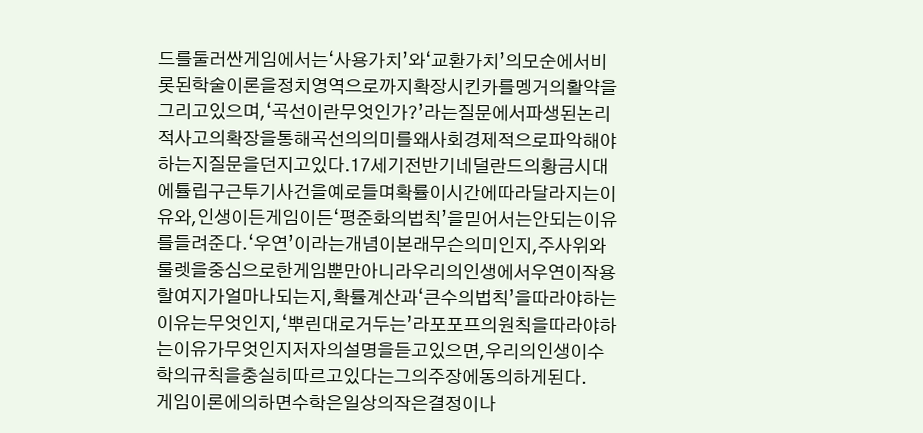드를둘러싼게임에서는‘사용가치’와‘교환가치’의모순에서비롯된학술이론을정치영역으로까지확장시킨카를멩거의활약을그리고있으며,‘곡선이란무엇인가?’라는질문에서파생된논리적사고의확장을통해곡선의의미를왜사회경제적으로파악해야하는지질문을던지고있다.17세기전반기네덜란드의황금시대에튤립구근투기사건을예로들며확률이시간에따라달라지는이유와,인생이든게임이든‘평준화의법칙’을믿어서는안되는이유를들려준다.‘우연’이라는개념이본래무슨의미인지,주사위와룰렛을중심으로한게임뿐만아니라우리의인생에서우연이작용할여지가얼마나되는지,확률계산과‘큰수의법칙’을따라야하는이유는무엇인지,‘뿌린대로거두는’라포포프의원칙을따라야하는이유가무엇인지저자의설명을듣고있으면,우리의인생이수학의규칙을충실히따르고있다는그의주장에동의하게된다.
게임이론에의하면수학은일상의작은결정이나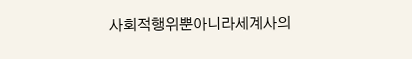사회적행위뿐아니라세계사의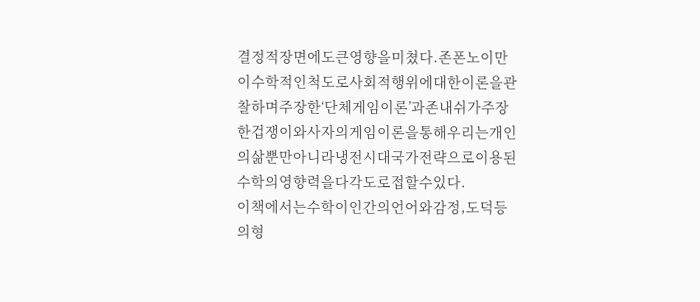결정적장면에도큰영향을미쳤다.존폰노이만이수학적인척도로사회적행위에대한이론을관찰하며주장한‘단체게임이론’과존내쉬가주장한겁쟁이와사자의게임이론을통해우리는개인의삶뿐만아니라냉전시대국가전략으로이용된수학의영향력을다각도로접할수있다.
이책에서는수학이인간의언어와감정,도덕등의형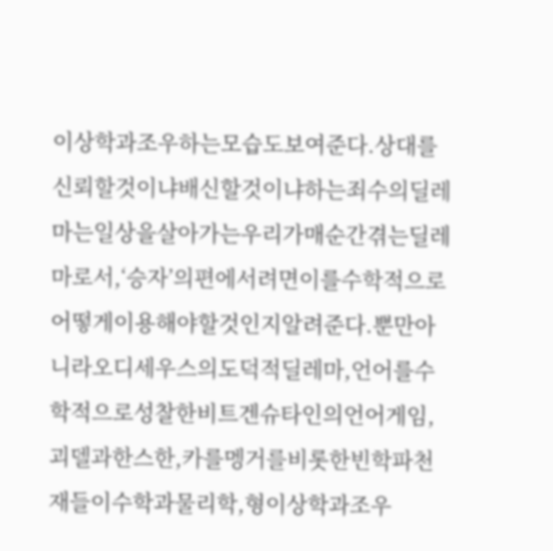이상학과조우하는모습도보여준다.상대를신뢰할것이냐배신할것이냐하는죄수의딜레마는일상을살아가는우리가매순간겪는딜레마로서,‘승자’의편에서려면이를수학적으로어떻게이용해야할것인지알려준다.뿐만아니라오디세우스의도덕적딜레마,언어를수학적으로성찰한비트겐슈타인의언어게임,괴델과한스한,카를멩거를비롯한빈학파천재들이수학과물리학,형이상학과조우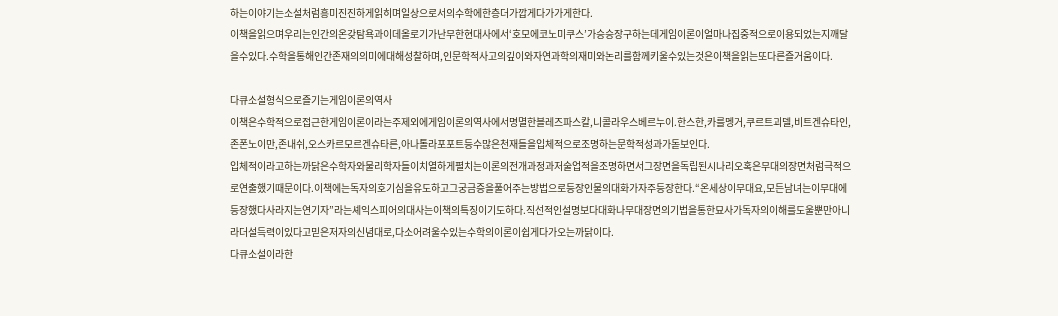하는이야기는소설처럼흥미진진하게읽히며일상으로서의수학에한층더가깝게다가가게한다.
이책을읽으며우리는인간의온갖탐욕과이데올로기가난무한현대사에서‘호모에코노미쿠스’가승승장구하는데게임이론이얼마나집중적으로이용되었는지깨달을수있다.수학을통해인간존재의의미에대해성찰하며,인문학적사고의깊이와자연과학의재미와논리를함께키울수있는것은이책을읽는또다른즐거움이다.

다큐소설형식으로즐기는게임이론의역사
이책은수학적으로접근한게임이론이라는주제외에게임이론의역사에서명멸한블레즈파스칼,니콜라우스베르누이.한스한,카를멩거,쿠르트괴델,비트겐슈타인,존폰노이만,존내쉬,오스카르모르겐슈타른,아나톨라포포트등수많은천재들을입체적으로조명하는문학적성과가돋보인다.
입체적이라고하는까닭은수학자와물리학자들이치열하게펼치는이론의전개과정과저술업적을조명하면서그장면을독립된시나리오혹은무대의장면처럼극적으로연출했기때문이다.이책에는독자의호기심을유도하고그궁금증을풀어주는방법으로등장인물의대화가자주등장한다.“온세상이무대요,모든남녀는이무대에등장했다사라지는연기자”라는셰익스피어의대사는이책의특징이기도하다.직선적인설명보다대화나무대장면의기법을통한묘사가독자의이해를도울뿐만아니라더설득력이있다고믿은저자의신념대로,다소어려울수있는수학의이론이쉽게다가오는까닭이다.
다큐소설이라한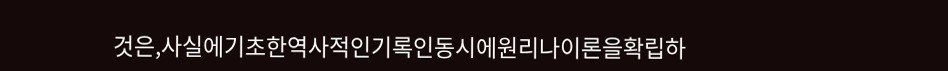것은,사실에기초한역사적인기록인동시에원리나이론을확립하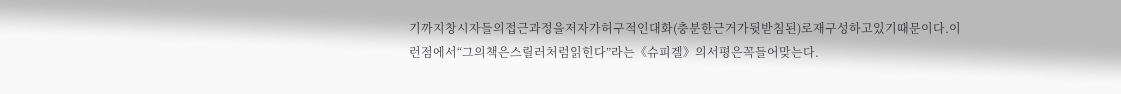기까지창시자들의접근과정을저자가허구적인대화(충분한근거가뒷받침된)로재구성하고있기때문이다.이런점에서“그의책은스릴러처럼읽힌다”라는《슈피겔》의서평은꼭들어맞는다.